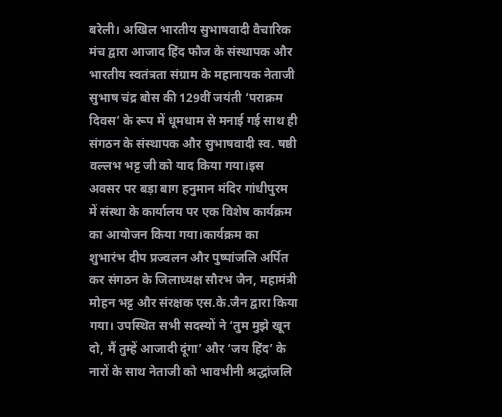बरेली। अखिल भारतीय सुभाषवादी वैचारिक मंच द्वारा आजाद हिंद फौज के संस्थापक और भारतीय स्वतंत्रता संग्राम के महानायक नेताजी सुभाष चंद्र बोस की 129वीं जयंती ‘पराक्रम दिवस’ के रूप में धूमधाम से मनाई गई साथ ही संगठन के संस्थापक और सुभाषवादी स्व. षष्ठी वल्लभ भट्ट जी को याद किया गया।इस अवसर पर बड़ा बाग हनुमान मंदिर गांधीपुरम में संस्था के कार्यालय पर एक विशेष कार्यक्रम का आयोजन किया गया।कार्यक्रम का शुभारंभ दीप प्रज्वलन और पुष्पांजलि अर्पित कर संगठन के जिलाध्यक्ष सौरभ जैन, महामंत्री मोहन भट्ट और संरक्षक एस.के.जैन द्वारा किया गया। उपस्थित सभी सदस्यों ने ‘तुम मुझे खून दो, मैं तुम्हें आजादी दूंगा’ और ‘जय हिंद’ के नारों के साथ नेताजी को भावभीनी श्रद्धांजलि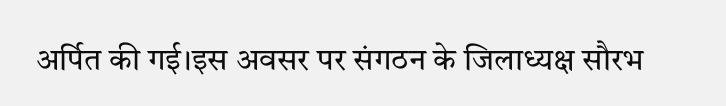अर्पित की गई।इस अवसर पर संगठन के जिलाध्यक्ष सौरभ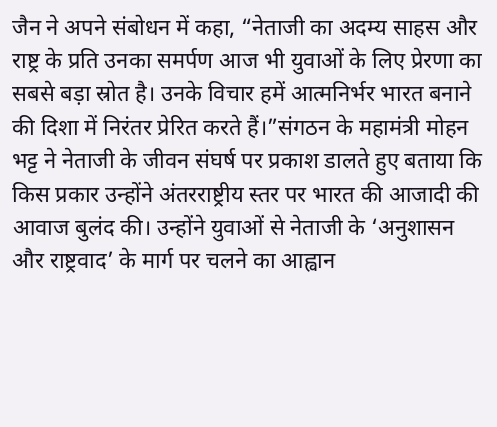जैन ने अपने संबोधन में कहा, “नेताजी का अदम्य साहस और राष्ट्र के प्रति उनका समर्पण आज भी युवाओं के लिए प्रेरणा का सबसे बड़ा स्रोत है। उनके विचार हमें आत्मनिर्भर भारत बनाने की दिशा में निरंतर प्रेरित करते हैं।”संगठन के महामंत्री मोहन भट्ट ने नेताजी के जीवन संघर्ष पर प्रकाश डालते हुए बताया कि किस प्रकार उन्होंने अंतरराष्ट्रीय स्तर पर भारत की आजादी की आवाज बुलंद की। उन्होंने युवाओं से नेताजी के ‘अनुशासन और राष्ट्रवाद’ के मार्ग पर चलने का आह्वान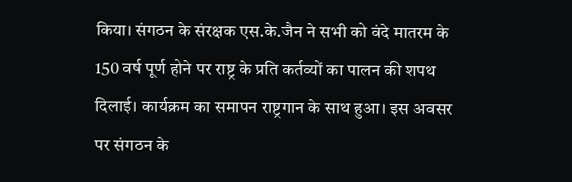किया। संगठन के संरक्षक एस.के.जैन ने सभी को वंदे मातरम के 150 वर्ष पूर्ण होने पर राष्ट्र के प्रति कर्तव्यों का पालन की शपथ दिलाई। कार्यक्रम का समापन राष्ट्रगान के साथ हुआ। इस अवसर पर संगठन के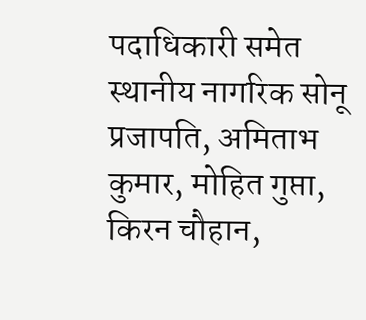पदाधिकारी समेत स्थानीय नागरिक सोनू प्रजापति, अमिताभ कुमार, मोहित गुप्ता, किरन चौहान,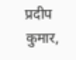प्रदीप कुमार,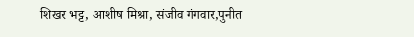शिखर भट्ट, आशीष मिश्रा, संजीव गंगवार,पुनीत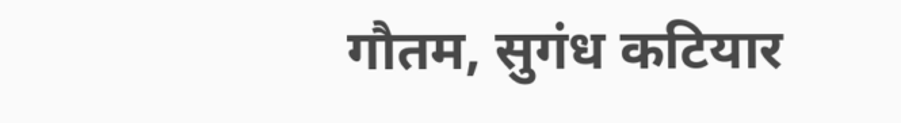गौतम, सुगंध कटियार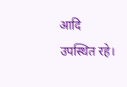आदि उपस्थित रहे।